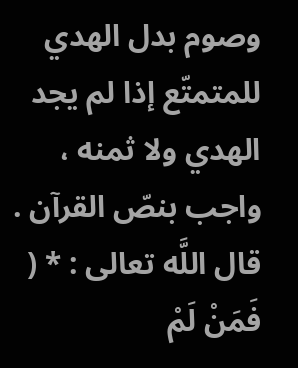وصوم بدل الهدي للمتمتّع إذا لم يجد الهدي ولا ثمنه ، واجب بنصّ القرآن .
قال اللَّه تعالى : * ( فَمَنْ لَمْ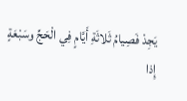يَجِدْ فَصِيامُ ثَلاثَةِ أَيَّامٍ فِي الْحَجِّ وسَبْعَةٍ إِذا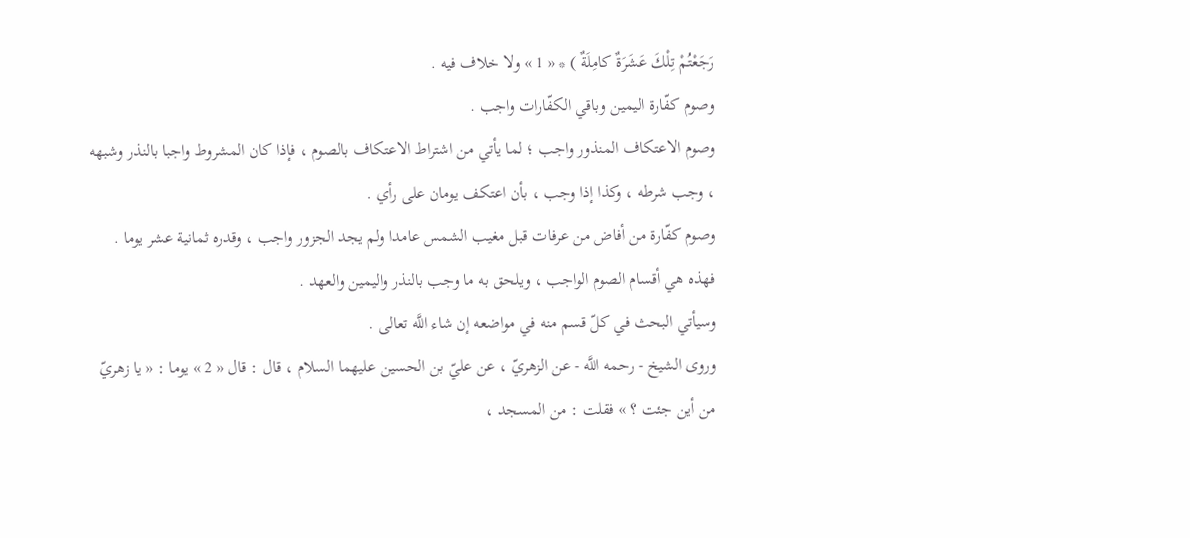رَجَعْتُمْ تِلْكَ عَشَرَةٌ كامِلَةٌ ) * « 1 » ولا خلاف فيه .
وصوم كفّارة اليمين وباقي الكفّارات واجب .
وصوم الاعتكاف المنذور واجب ؛ لما يأتي من اشتراط الاعتكاف بالصوم ، فإذا كان المشروط واجبا بالنذر وشبهه ، وجب شرطه ، وكذا إذا وجب ، بأن اعتكف يومان على رأي .
وصوم كفّارة من أفاض من عرفات قبل مغيب الشمس عامدا ولم يجد الجزور واجب ، وقدره ثمانية عشر يوما .
فهذه هي أقسام الصوم الواجب ، ويلحق به ما وجب بالنذر واليمين والعهد .
وسيأتي البحث في كلّ قسم منه في مواضعه إن شاء اللَّه تعالى .
وروى الشيخ - رحمه اللَّه - عن الزهريّ ، عن عليّ بن الحسين عليهما السلام ، قال : قال « 2 » يوما : « يا زهريّ من أين جئت ؟ » فقلت : من المسجد ،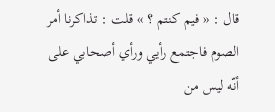قال : « فيم كنتم ؟ » قلت : تذاكرنا أمر الصوم فاجتمع رأيي ورأي أصحابي على أنّه ليس من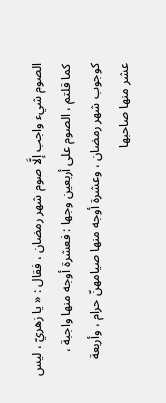الصوم شيء واجب إلَّا صوم شهر رمضان ، فقال : « يا زهريّ ، ليس كما قلتم ، الصوم على أربعين وجها : فعشرة أوجه منها واجبة ، كوجوب شهر رمضان ، وعشرة أوجه منها صيامهنّ حرام ، وأربعة عشر منها صاحبها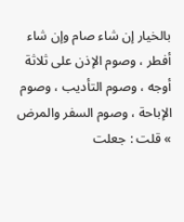بالخيار إن شاء صام وإن شاء أفطر ، وصوم الإذن على ثلاثة أوجه ، وصوم التأديب ، وصوم الإباحة ، وصوم السفر والمرض » قلت : جعلت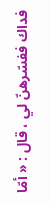فداك ففسّرهنّ لي ، قال : « أمّا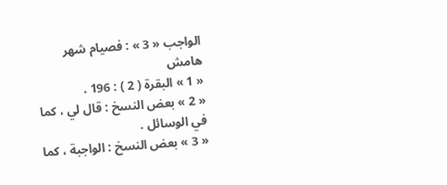الواجب « 3 » : فصيام شهر
هامش
« 1 » البقرة ( 2 ) : 196 .
« 2 » بعض النسخ : قال لي ، كما في الوسائل .
« 3 » بعض النسخ : الواجبة ، كما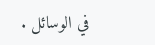في الوسائل .